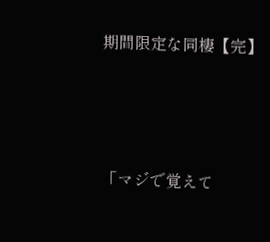期間限定な同棲【完】






「マジで覚えて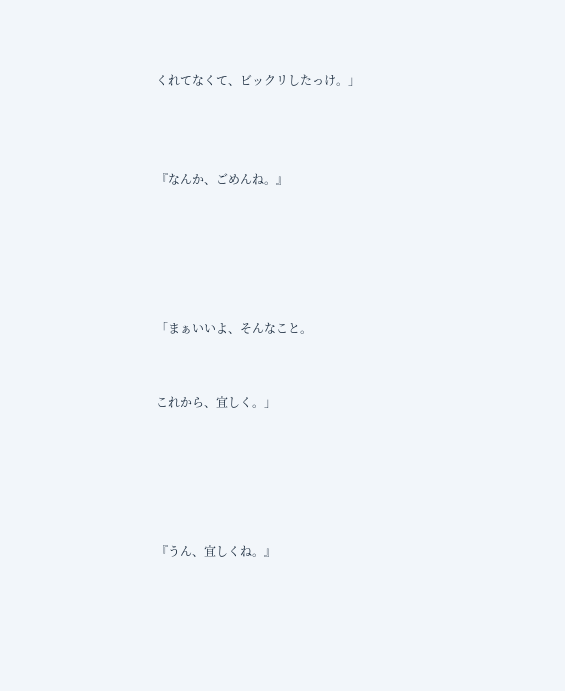くれてなくて、ビックリしたっけ。」



『なんか、ごめんね。』





「まぁいいよ、そんなこと。


これから、宜しく。」





『うん、宜しくね。』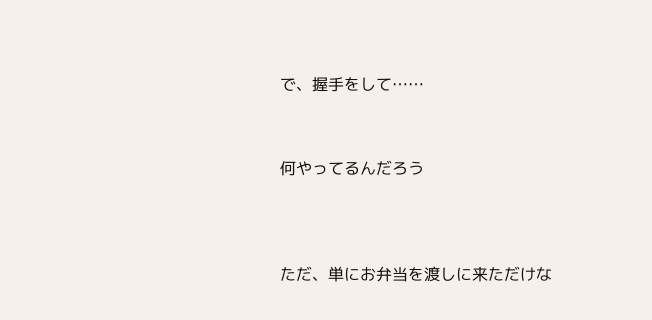で、握手をして……



何やってるんだろう




ただ、単にお弁当を渡しに来ただけな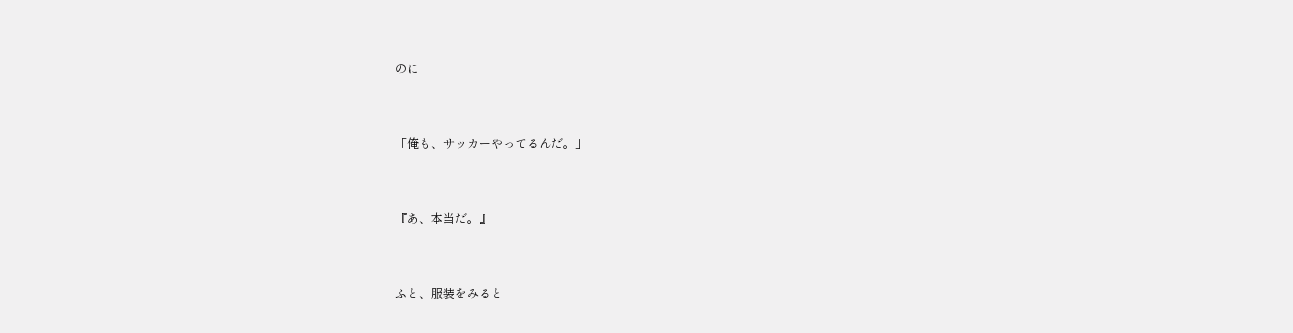のに




「俺も、サッカーやってるんだ。」




『あ、本当だ。』




ふと、服装をみると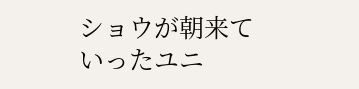ショウが朝来ていったユニ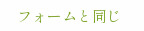フォームと同じ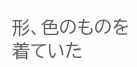形、色のものを着ていた